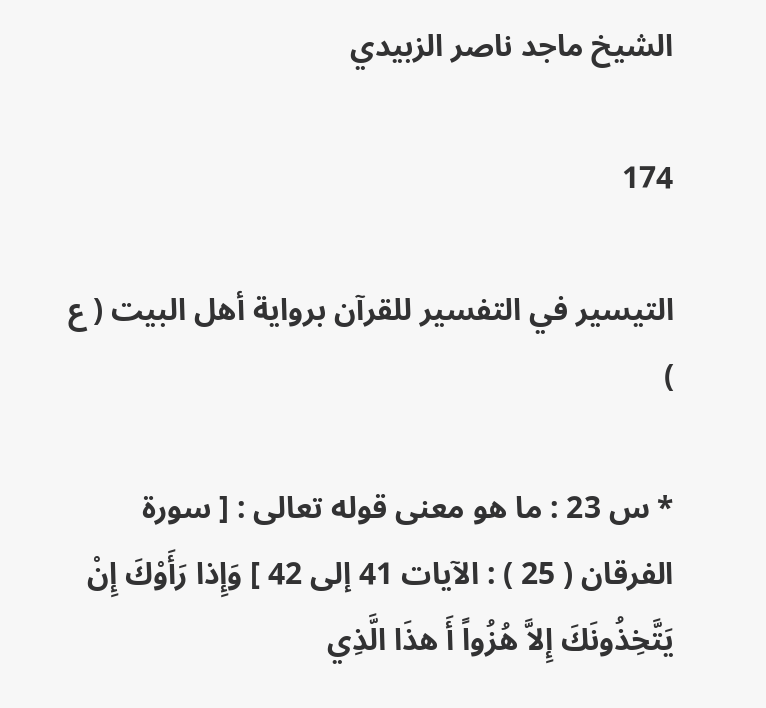الشيخ ماجد ناصر الزبيدي

174

التيسير في التفسير للقرآن برواية أهل البيت ( ع )

* س 23 : ما هو معنى قوله تعالى : [ سورة الفرقان ( 25 ) : الآيات 41 إلى 42 ] وَإِذا رَأَوْكَ إِنْ يَتَّخِذُونَكَ إِلاَّ هُزُواً أَ هذَا الَّذِي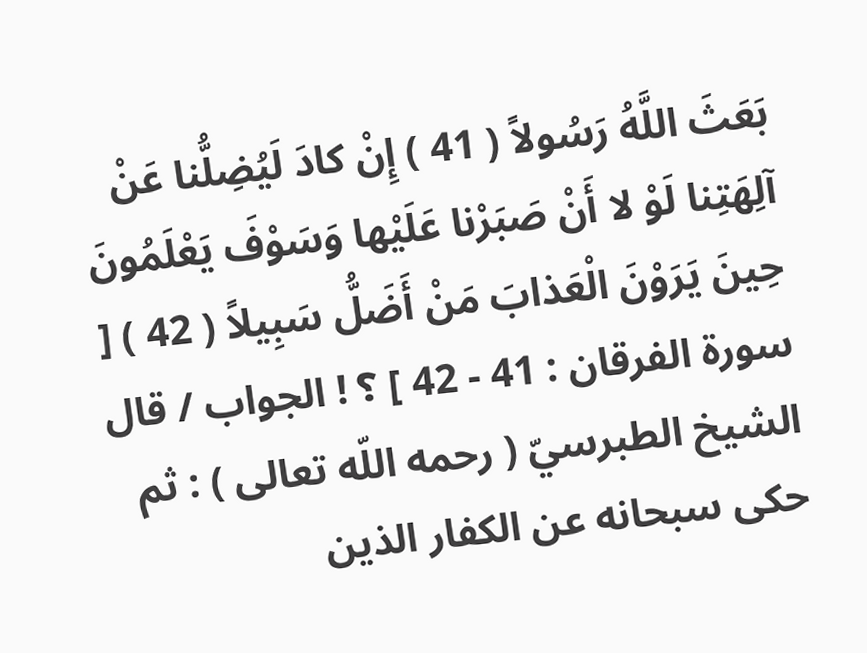بَعَثَ اللَّهُ رَسُولاً ( 41 ) إِنْ كادَ لَيُضِلُّنا عَنْ آلِهَتِنا لَوْ لا أَنْ صَبَرْنا عَلَيْها وَسَوْفَ يَعْلَمُونَ حِينَ يَرَوْنَ الْعَذابَ مَنْ أَضَلُّ سَبِيلاً ( 42 ) [ سورة الفرقان : 41 - 42 ] ؟ ! الجواب / قال الشيخ الطبرسيّ ( رحمه اللّه تعالى ) : ثم حكى سبحانه عن الكفار الذين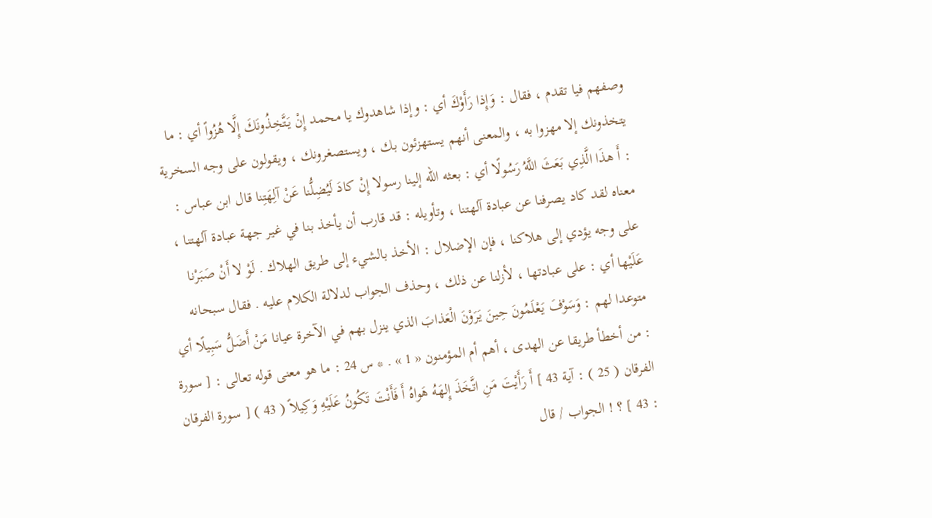وصفهم فيا تقدم ، فقال : وَإِذا رَأَوْكَ أي : وإذا شاهدوك يا محمد إِنْ يَتَّخِذُونَكَ إِلَّا هُزُواً أي : ما يتخذونك إلا مهزوا به ، والمعنى أنهم يستهزئون بك ، ويستصغرونك ، ويقولون على وجه السخرية : أَ هذَا الَّذِي بَعَثَ اللَّهُ رَسُولًا أي : بعثه اللّه إلينا رسولا إِنْ كادَ لَيُضِلُّنا عَنْ آلِهَتِنا قال ابن عباس : معناه لقد كاد يصرفنا عن عبادة آلهتنا ، وتأويله : قد قارب أن يأخذ بنا في غير جهة عبادة آلهتنا ، على وجه يؤدي إلى هلاكنا ، فإن الإضلال : الأخذ بالشيء إلى طريق الهلاك . لَوْ لا أَنْ صَبَرْنا عَلَيْها أي : على عبادتها ، لأزلنا عن ذلك ، وحذف الجواب لدلالة الكلام عليه . فقال سبحانه متوعدا لهم : وَسَوْفَ يَعْلَمُونَ حِينَ يَرَوْنَ الْعَذابَ الذي ينزل بهم في الآخرة عيانا مَنْ أَضَلُّ سَبِيلًا أي : من أخطأ طريقا عن الهدى ، أهم أم المؤمنون « 1 » . * س 24 : ما هو معنى قوله تعالى : [ سورة الفرقان ( 25 ) : آية 43 ] أَ رَأَيْتَ مَنِ اتَّخَذَ إِلهَهُ هَواهُ أَ فَأَنْتَ تَكُونُ عَلَيْهِ وَكِيلاً ( 43 ) [ سورة الفرقان : 43 ] ؟ ! الجواب / قال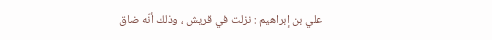علي بن إبراهيم : نزلت في قريش ، وذلك أنّه ضاق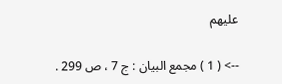عليهم

--> ( 1 ) مجمع البيان : ج 7 ، ص 299 .